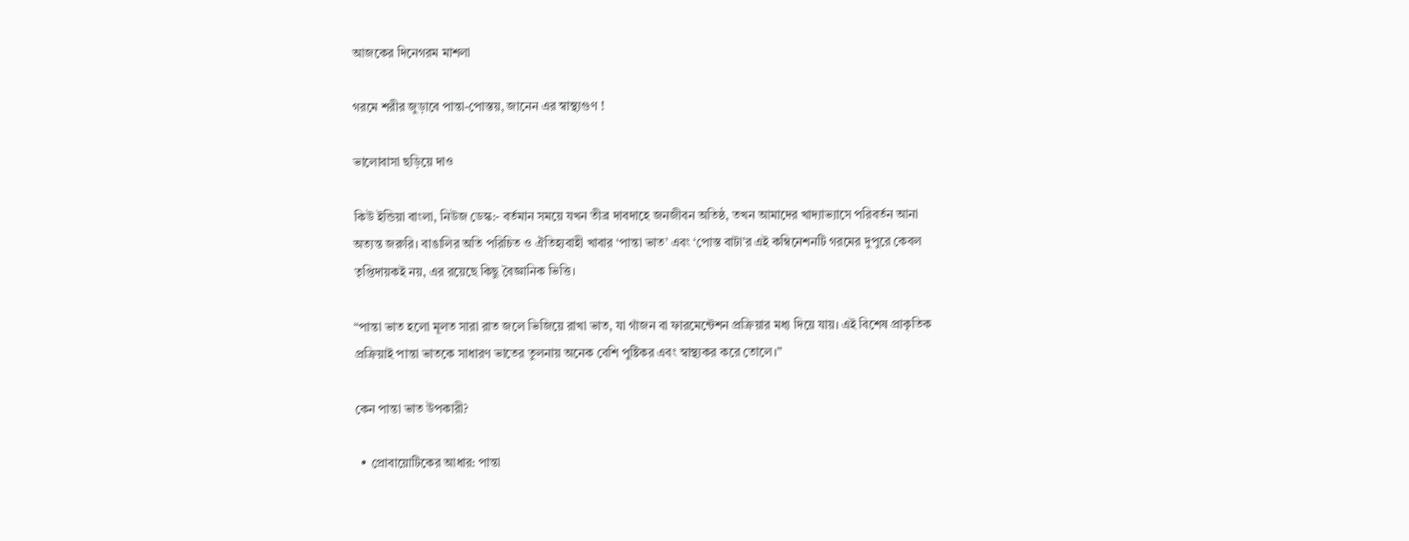আজকের দিনেগরম মাশলা

গরমে শরীর জুড়াবে পান্তা-পোস্তয়, জানেন এর স্বাস্থ্যগুণ !

ভালোবাসা ছড়িয়ে দাও

কিউ ইন্ডিয়া বাংলা, নিউজ ডেস্ক:- বর্তমান সময়ে যখন তীব্র দাবদাহে জনজীবন অতিষ্ঠ, তখন আমাদের খাদ্যাভ্যাসে পরিবর্তন আনা অত্যন্ত জরুরি। বাঙালির অতি পরিচিত ও ঐতিহ্যবাহী খাবার ‘পান্তা ভাত’ এবং ‘পোস্ত বাটা’র এই কম্বিনেশনটি গরমের দুপুরে কেবল তৃপ্তিদায়কই নয়, এর রয়েছে কিছু বৈজ্ঞানিক ভিত্তি।

“পান্তা ভাত হলো মূলত সারা রাত জলে ভিজিয়ে রাখা ভাত, যা গাঁজন বা ফারমেন্টেশন প্রক্রিয়ার মধ্য দিয়ে যায়। এই বিশেষ প্রাকৃতিক প্রক্রিয়াই পান্তা ভাতকে সাধারণ ভাতের তুলনায় অনেক বেশি পুষ্টিকর এবং স্বাস্থ্যকর করে তোলে।”

কেন পান্তা ভাত উপকারী?

  • প্রোবায়োটিকের আধার: পান্তা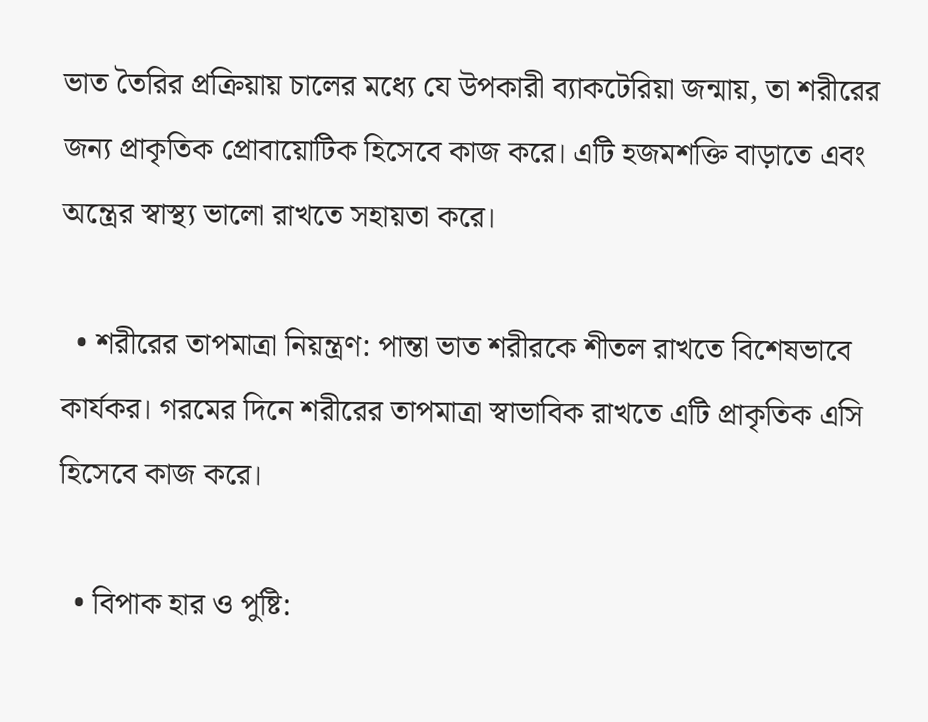ভাত তৈরির প্রক্রিয়ায় চালের মধ্যে যে উপকারী ব্যাকটেরিয়া জন্মায়, তা শরীরের জন্য প্রাকৃতিক প্রোবায়োটিক হিসেবে কাজ করে। এটি হজমশক্তি বাড়াতে এবং অন্ত্রের স্বাস্থ্য ভালো রাখতে সহায়তা করে।

  • শরীরের তাপমাত্রা নিয়ন্ত্রণ: পান্তা ভাত শরীরকে শীতল রাখতে বিশেষভাবে কার্যকর। গরমের দিনে শরীরের তাপমাত্রা স্বাভাবিক রাখতে এটি প্রাকৃতিক এসি হিসেবে কাজ করে।

  • বিপাক হার ও পুষ্টি: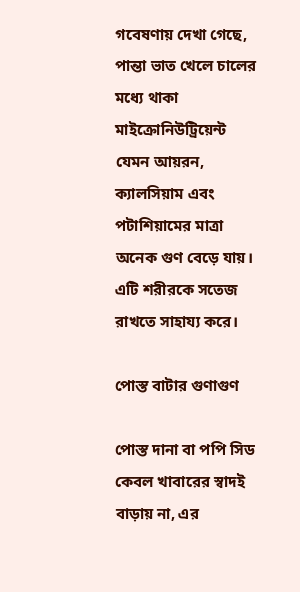গবেষণায় দেখা গেছে, পান্তা ভাত খেলে চালের মধ্যে থাকা মাইক্রোনিউট্রিয়েন্ট যেমন আয়রন, ক্যালসিয়াম এবং পটাশিয়ামের মাত্রা অনেক গুণ বেড়ে যায়। এটি শরীরকে সতেজ রাখতে সাহায্য করে।

পোস্ত বাটার গুণাগুণ

পোস্ত দানা বা পপি সিড কেবল খাবারের স্বাদই বাড়ায় না, এর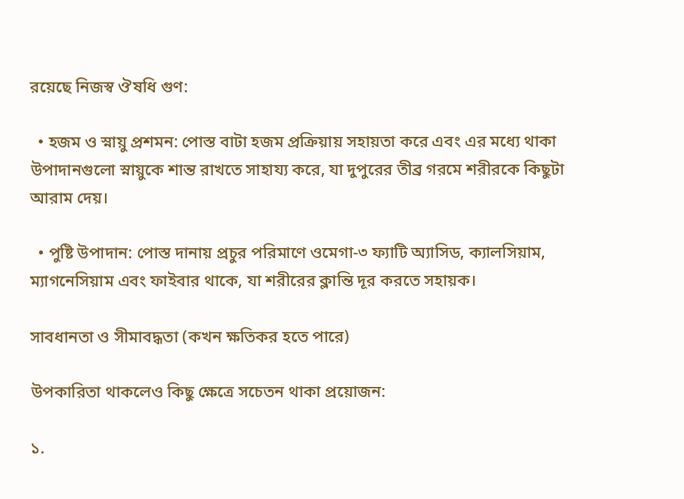রয়েছে নিজস্ব ঔষধি গুণ:

  • হজম ও স্নায়ু প্রশমন: পোস্ত বাটা হজম প্রক্রিয়ায় সহায়তা করে এবং এর মধ্যে থাকা উপাদানগুলো স্নায়ুকে শান্ত রাখতে সাহায্য করে, যা দুপুরের তীব্র গরমে শরীরকে কিছুটা আরাম দেয়।

  • পুষ্টি উপাদান: পোস্ত দানায় প্রচুর পরিমাণে ওমেগা-৩ ফ্যাটি অ্যাসিড, ক্যালসিয়াম, ম্যাগনেসিয়াম এবং ফাইবার থাকে, যা শরীরের ক্লান্তি দূর করতে সহায়ক।

সাবধানতা ও সীমাবদ্ধতা (কখন ক্ষতিকর হতে পারে)

উপকারিতা থাকলেও কিছু ক্ষেত্রে সচেতন থাকা প্রয়োজন:

১.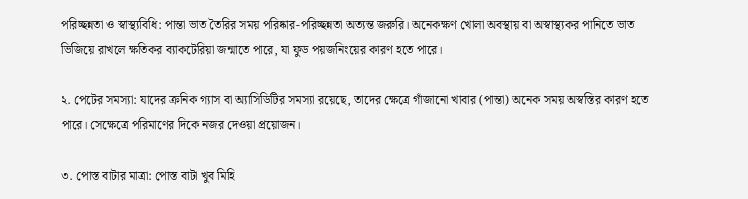পরিচ্ছন্নতা ও স্বাস্থ্যবিধি: পান্তা ভাত তৈরির সময় পরিষ্কার-পরিচ্ছন্নতা অত্যন্ত জরুরি। অনেকক্ষণ খোলা অবস্থায় বা অস্বাস্থ্যকর পানিতে ভাত ভিজিয়ে রাখলে ক্ষতিকর ব্যাকটেরিয়া জন্মাতে পারে, যা ফুড পয়জনিংয়ের কারণ হতে পারে।

২. পেটের সমস্যা: যাদের ক্রনিক গ্যাস বা অ্যাসিডিটির সমস্যা রয়েছে, তাদের ক্ষেত্রে গাঁজানো খাবার (পান্তা) অনেক সময় অস্বস্তির কারণ হতে পারে। সেক্ষেত্রে পরিমাণের দিকে নজর দেওয়া প্রয়োজন।

৩. পোস্ত বাটার মাত্রা: পোস্ত বাটা খুব মিহি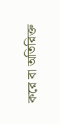করে বা অতিরিক্ত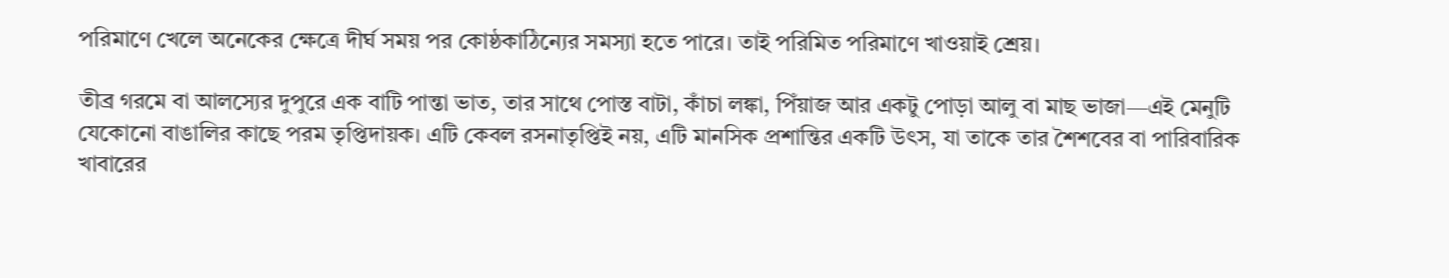পরিমাণে খেলে অনেকের ক্ষেত্রে দীর্ঘ সময় পর কোষ্ঠকাঠিন্যের সমস্যা হতে পারে। তাই পরিমিত পরিমাণে খাওয়াই শ্রেয়।

তীব্র গরমে বা আলস্যের দুপুরে এক বাটি পান্তা ভাত, তার সাথে পোস্ত বাটা, কাঁচা লঙ্কা, পিঁয়াজ আর একটু পোড়া আলু বা মাছ ভাজা—এই মেনুটি যেকোনো বাঙালির কাছে পরম তৃপ্তিদায়ক। এটি কেবল রসনাতৃপ্তিই নয়, এটি মানসিক প্রশান্তির একটি উৎস, যা তাকে তার শৈশবের বা পারিবারিক খাবারের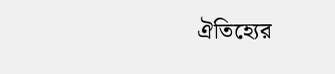ঐতিহ্যের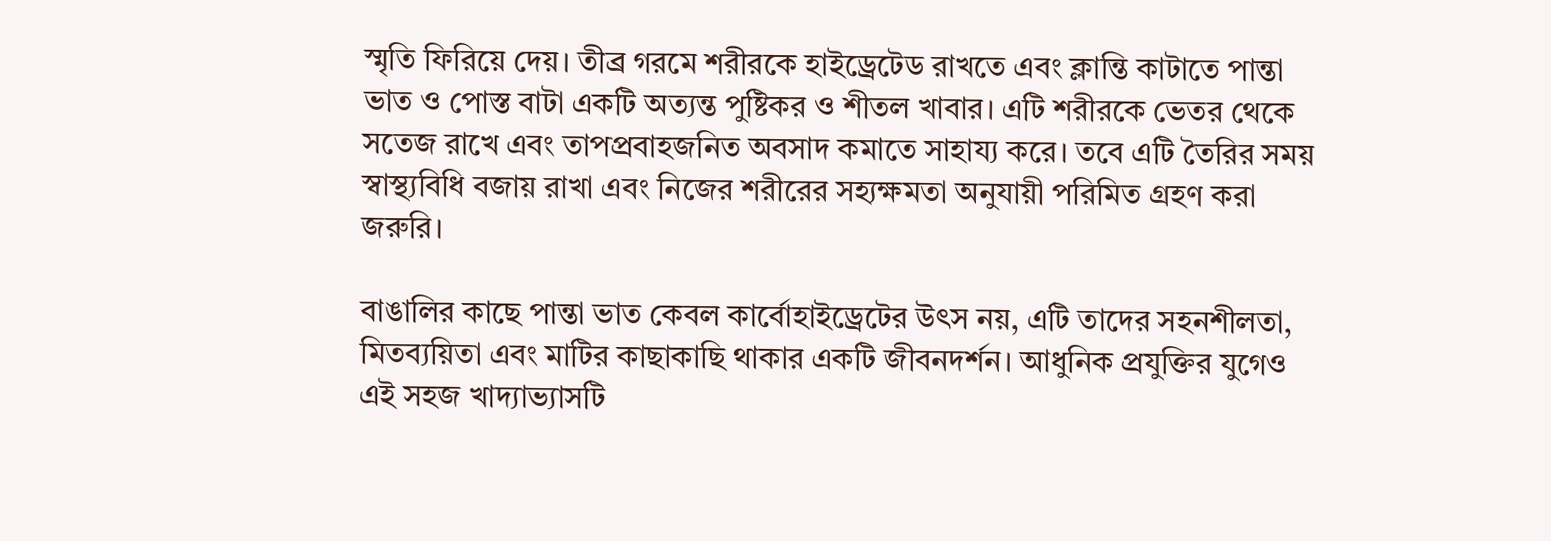স্মৃতি ফিরিয়ে দেয়। তীব্র গরমে শরীরকে হাইড্রেটেড রাখতে এবং ক্লান্তি কাটাতে পান্তা ভাত ও পোস্ত বাটা একটি অত্যন্ত পুষ্টিকর ও শীতল খাবার। এটি শরীরকে ভেতর থেকে সতেজ রাখে এবং তাপপ্রবাহজনিত অবসাদ কমাতে সাহায্য করে। তবে এটি তৈরির সময় স্বাস্থ্যবিধি বজায় রাখা এবং নিজের শরীরের সহ্যক্ষমতা অনুযায়ী পরিমিত গ্রহণ করা জরুরি।

বাঙালির কাছে পান্তা ভাত কেবল কার্বোহাইড্রেটের উৎস নয়, এটি তাদের সহনশীলতা, মিতব্যয়িতা এবং মাটির কাছাকাছি থাকার একটি জীবনদর্শন। আধুনিক প্রযুক্তির যুগেও এই সহজ খাদ্যাভ্যাসটি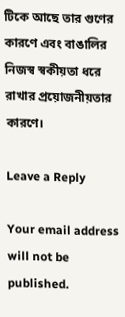টিকে আছে তার গুণের কারণে এবং বাঙালির নিজস্ব স্বকীয়তা ধরে রাখার প্রয়োজনীয়তার কারণে।

Leave a Reply

Your email address will not be published.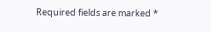Required fields are marked *